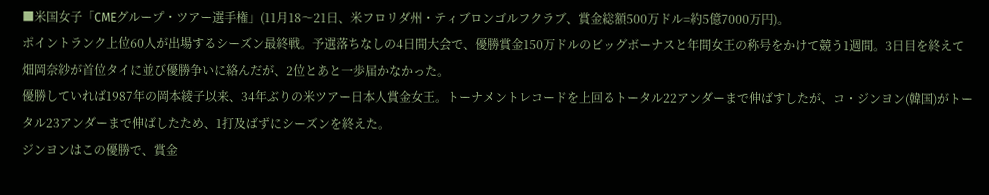■米国女子「CMEグループ・ツアー選手権」(11月18〜21日、米フロリダ州・ティブロンゴルフクラブ、賞金総額500万ドル=約5億7000万円)。
ポイントランク上位60人が出場するシーズン最終戦。予選落ちなしの4日間大会で、優勝賞金150万ドルのビッグボーナスと年間女王の称号をかけて競う1週間。3日目を終えて畑岡奈紗が首位タイに並び優勝争いに絡んだが、2位とあと一歩届かなかった。
優勝していれば1987年の岡本綾子以来、34年ぶりの米ツアー日本人賞金女王。トーナメントレコードを上回るトータル22アンダーまで伸ばすしたが、コ・ジンヨン(韓国)がトータル23アンダーまで伸ばしたため、1打及ばずにシーズンを終えた。
ジンヨンはこの優勝で、賞金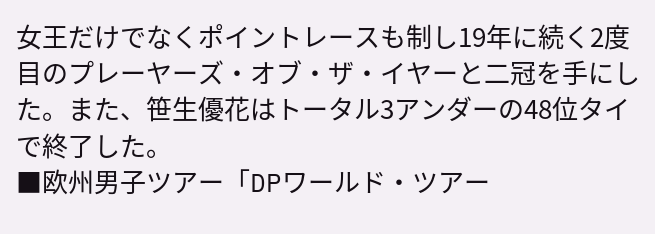女王だけでなくポイントレースも制し19年に続く2度目のプレーヤーズ・オブ・ザ・イヤーと二冠を手にした。また、笹生優花はトータル3アンダーの48位タイで終了した。
■欧州男子ツアー「DPワールド・ツアー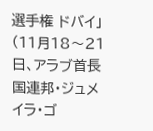選手権 ドバイ」(11月18〜21日、アラブ首長国連邦・ジュメイラ・ゴ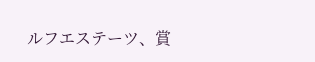ルフエステーツ、賞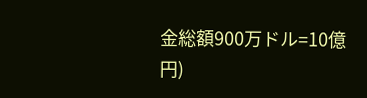金総額900万ドル=10億円)